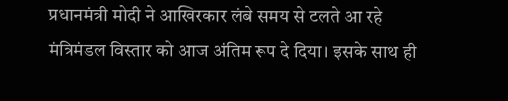प्रधानमंत्री मोदी ने आखिरकार लंबे समय से टलते आ रहे मंत्रिमंडल विस्तार को आज अंतिम रूप दे दिया। इसके साथ ही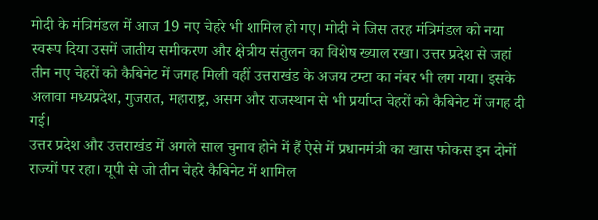मोदी के मंत्रिमंडल में आज 19 नए चेहरे भी शामिल हो गए। मोदी ने जिस तरह मंत्रिमंडल को नया स्वरूप दिया उसमें जातीय समीकरण और क्षेत्रीय संतुलन का विशेष ख्याल रखा। उत्तर प्रदेश से जहां तीन नए चेहरों को कैबिनेट में जगह मिली वहीं उत्तराखंड के अजय टम्टा का नंबर भी लग गया। इसके अलावा मध्यप्रदेश, गुजरात, महाराष्ट्र, असम और राजस्थान से भी प्रर्याप्त चेहरों को कैबिनेट में जगह दी गई।
उत्तर प्रदेश और उत्तराखंड में अगले साल चुनाव होने में हैं ऐसे में प्रधानमंत्री का खास फोकस इन दोनों राज्यों पर रहा। यूपी से जो तीन चेहरे कैबिनेट में शामिल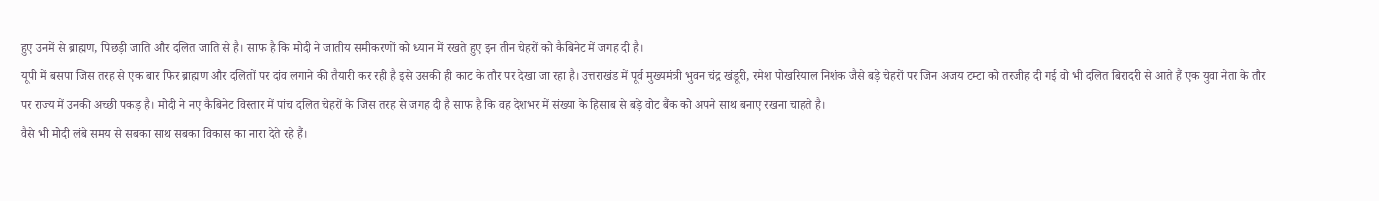हुए उनमें से ब्राह्मण, पिछड़ी जाति और दलित जाति से है। साफ है कि मोदी ने जातीय समीकरणों को ध्यान में रखते हुए इन तीन चेहरों को कैबिनेट में जगह दी है।
यूपी में बसपा जिस तरह से एक बार फिर ब्राह्मण और दलितों पर दांव लगाने की तैयारी कर रही है इसे उसकी ही काट के तौर पर देखा जा रहा है। उत्तराखंड में पूर्व मुख्यमंत्री भुवन चंद्र खंडूरी, रमेश पोखरियाल निशंक जैसे बड़े चेहरों पर जिन अजय टम्टा को तरजीह दी गई वो भी दलित बिरादरी से आते हैं एक युवा नेता के तौर पर राज्य में उनकी अच्छी पकड़ है। मोदी ने नए कैबिनेट विस्तार में पांच दलित चेहरों के जिस तरह से जगह दी है साफ है कि वह देशभर में संख्या के हिसाब से बड़े वोट बैंक को अपने साथ बनाए रखना चाहते है।
वैसे भी मोदी लंबे समय से सबका साथ सबका विकास का नारा देते रहे हैं।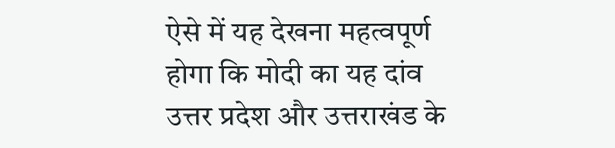ऐसे में यह देखना महत्वपूर्ण होगा कि मोदी का यह दांव उत्तर प्रदेश और उत्तराखंड के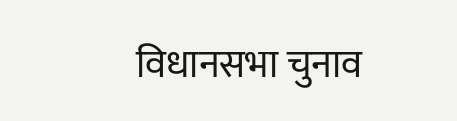विधानसभा चुनाव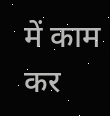में काम कर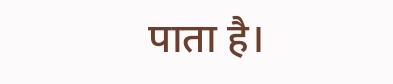पाता है।